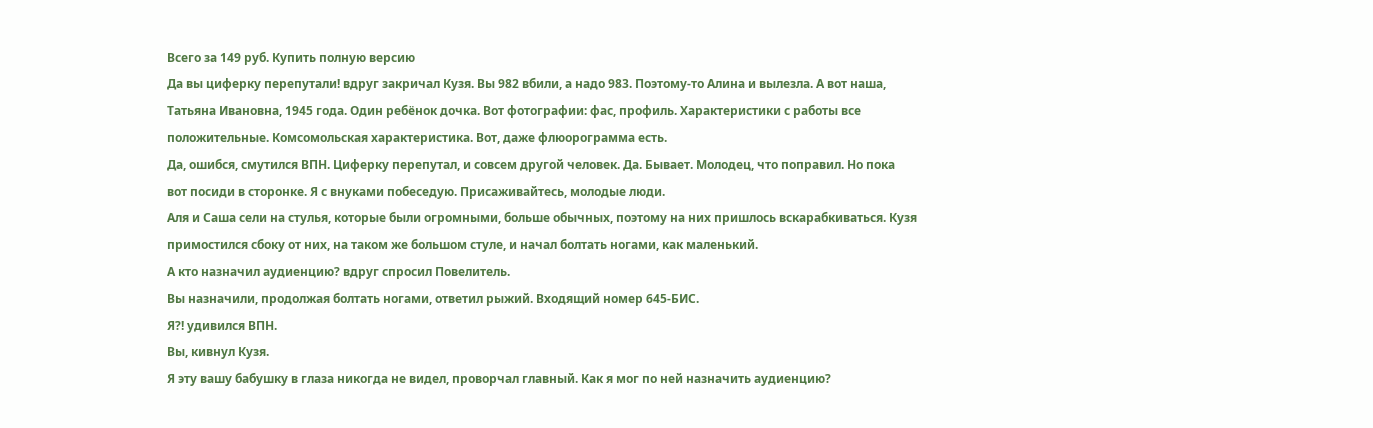Всего за 149 руб. Купить полную версию
Да вы циферку перепутали! вдруг закричал Кузя. Вы 982 вбили, а надо 983. Поэтому-то Алина и вылезла. А вот наша, Татьяна Ивановна, 1945 года. Один ребёнок дочка. Вот фотографии: фас, профиль. Характеристики с работы все положительные. Комсомольская характеристика. Вот, даже флюорограмма есть.
Да, ошибся, смутился ВПН. Циферку перепутал, и совсем другой человек. Да. Бывает. Молодец, что поправил. Но пока вот посиди в сторонке. Я с внуками побеседую. Присаживайтесь, молодые люди.
Аля и Саша сели на стулья, которые были огромными, больше обычных, поэтому на них пришлось вскарабкиваться. Кузя примостился сбоку от них, на таком же большом стуле, и начал болтать ногами, как маленький.
А кто назначил аудиенцию? вдруг спросил Повелитель.
Вы назначили, продолжая болтать ногами, ответил рыжий. Входящий номер 645-БИС.
Я?! удивился ВПН.
Вы, кивнул Кузя.
Я эту вашу бабушку в глаза никогда не видел, проворчал главный. Как я мог по ней назначить аудиенцию?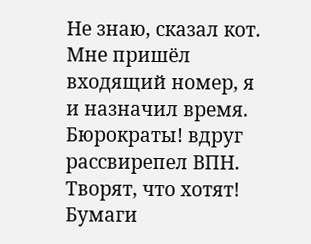Не знаю, сказал кот. Мне пришёл входящий номер, я и назначил время.
Бюрократы! вдруг рассвирепел ВПН. Творят, что хотят! Бумаги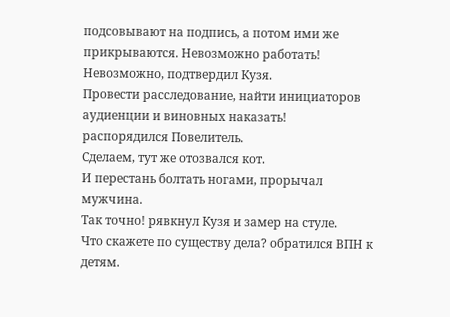подсовывают на подпись, а потом ими же прикрываются. Невозможно работать!
Невозможно, подтвердил Кузя.
Провести расследование, найти инициаторов аудиенции и виновных наказать! распорядился Повелитель.
Сделаем, тут же отозвался кот.
И перестань болтать ногами, прорычал мужчина.
Так точно! рявкнул Кузя и замер на стуле.
Что скажете по существу дела? обратился ВПН к детям.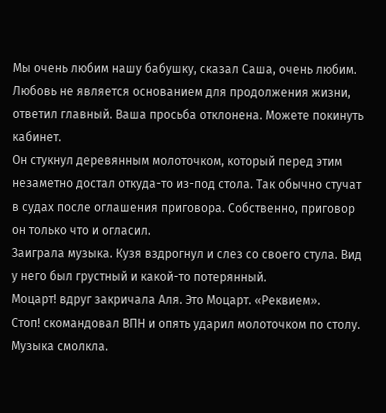Мы очень любим нашу бабушку, сказал Саша, очень любим.
Любовь не является основанием для продолжения жизни, ответил главный. Ваша просьба отклонена. Можете покинуть кабинет.
Он стукнул деревянным молоточком, который перед этим незаметно достал откуда-то из-под стола. Так обычно стучат в судах после оглашения приговора. Собственно, приговор он только что и огласил.
Заиграла музыка. Кузя вздрогнул и слез со своего стула. Вид у него был грустный и какой-то потерянный.
Моцарт! вдруг закричала Аля. Это Моцарт. «Реквием».
Стоп! скомандовал ВПН и опять ударил молоточком по столу. Музыка смолкла.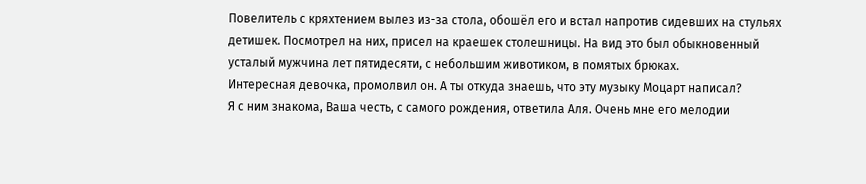Повелитель с кряхтением вылез из-за стола, обошёл его и встал напротив сидевших на стульях детишек. Посмотрел на них, присел на краешек столешницы. На вид это был обыкновенный усталый мужчина лет пятидесяти, с небольшим животиком, в помятых брюках.
Интересная девочка, промолвил он. А ты откуда знаешь, что эту музыку Моцарт написал?
Я с ним знакома, Ваша честь, с самого рождения, ответила Аля. Очень мне его мелодии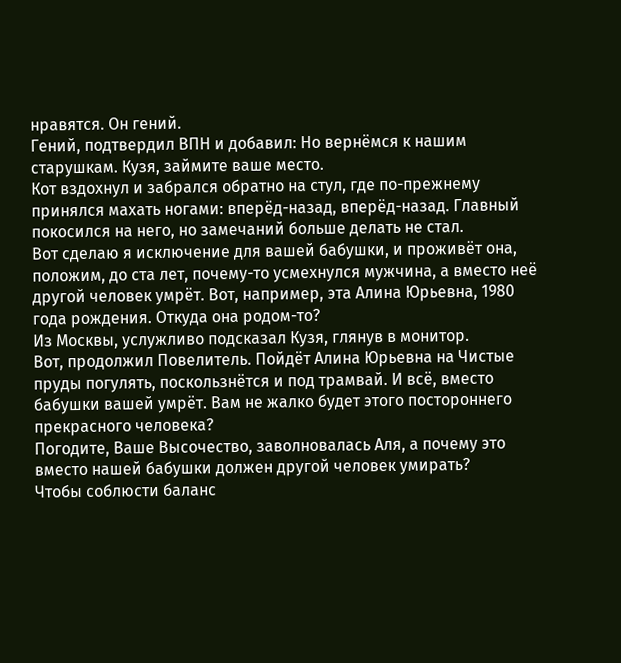нравятся. Он гений.
Гений, подтвердил ВПН и добавил: Но вернёмся к нашим старушкам. Кузя, займите ваше место.
Кот вздохнул и забрался обратно на стул, где по-прежнему принялся махать ногами: вперёд-назад, вперёд-назад. Главный покосился на него, но замечаний больше делать не стал.
Вот сделаю я исключение для вашей бабушки, и проживёт она, положим, до ста лет, почему-то усмехнулся мужчина, а вместо неё другой человек умрёт. Вот, например, эта Алина Юрьевна, 1980 года рождения. Откуда она родом-то?
Из Москвы, услужливо подсказал Кузя, глянув в монитор.
Вот, продолжил Повелитель. Пойдёт Алина Юрьевна на Чистые пруды погулять, поскользнётся и под трамвай. И всё, вместо бабушки вашей умрёт. Вам не жалко будет этого постороннего прекрасного человека?
Погодите, Ваше Высочество, заволновалась Аля, а почему это вместо нашей бабушки должен другой человек умирать?
Чтобы соблюсти баланс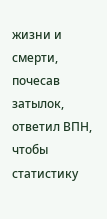жизни и смерти, почесав затылок, ответил ВПН, чтобы статистику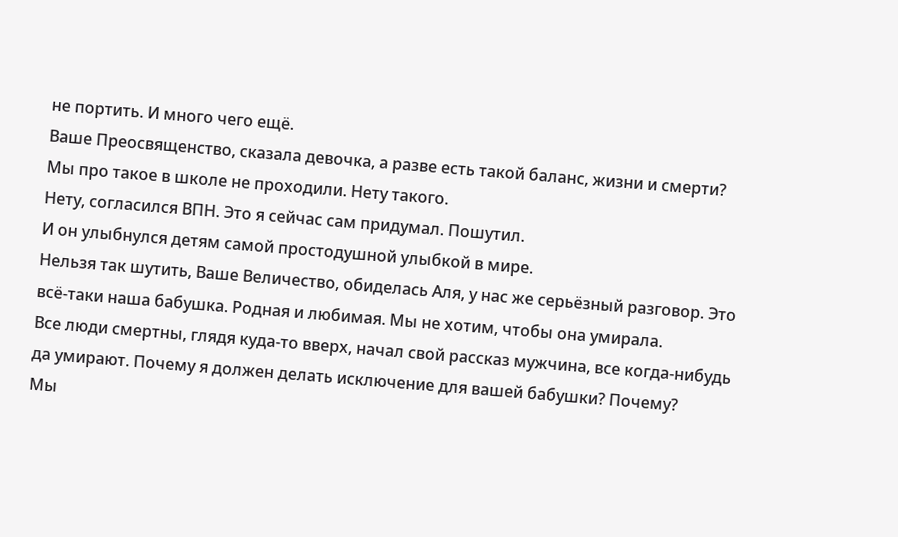не портить. И много чего ещё.
Ваше Преосвященство, сказала девочка, а разве есть такой баланс, жизни и смерти? Мы про такое в школе не проходили. Нету такого.
Нету, согласился ВПН. Это я сейчас сам придумал. Пошутил.
И он улыбнулся детям самой простодушной улыбкой в мире.
Нельзя так шутить, Ваше Величество, обиделась Аля, у нас же серьёзный разговор. Это всё-таки наша бабушка. Родная и любимая. Мы не хотим, чтобы она умирала.
Все люди смертны, глядя куда-то вверх, начал свой рассказ мужчина, все когда-нибудь да умирают. Почему я должен делать исключение для вашей бабушки? Почему?
Мы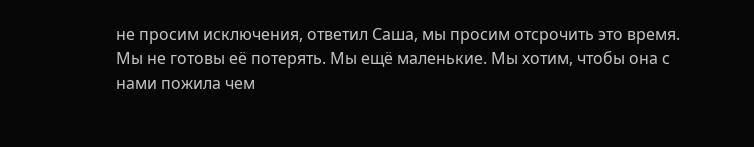не просим исключения, ответил Саша, мы просим отсрочить это время. Мы не готовы её потерять. Мы ещё маленькие. Мы хотим, чтобы она с нами пожила чем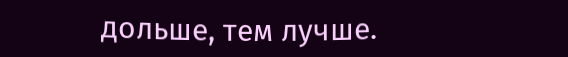дольше, тем лучше.